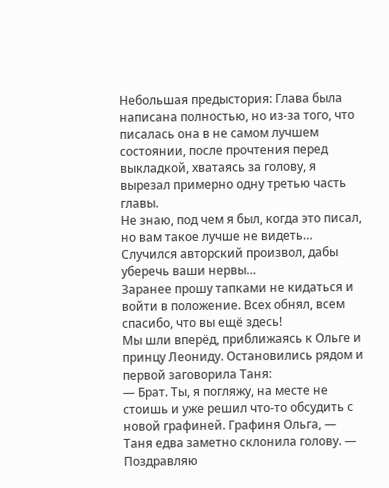Небольшая предыстория: Глава была написана полностью, но из-за того, что писалась она в не самом лучшем состоянии, после прочтения перед выкладкой, хватаясь за голову, я вырезал примерно одну третью часть главы.
Не знаю, под чем я был, когда это писал, но вам такое лучше не видеть… Случился авторский произвол, дабы уберечь ваши нервы…
Заранее прошу тапками не кидаться и войти в положение. Всех обнял, всем спасибо, что вы ещё здесь!
Мы шли вперёд, приближаясь к Ольге и принцу Леониду. Остановились рядом и первой заговорила Таня:
— Брат. Ты, я погляжу, на месте не стоишь и уже решил что-то обсудить с новой графиней. Графиня Ольга, — Таня едва заметно склонила голову. — Поздравляю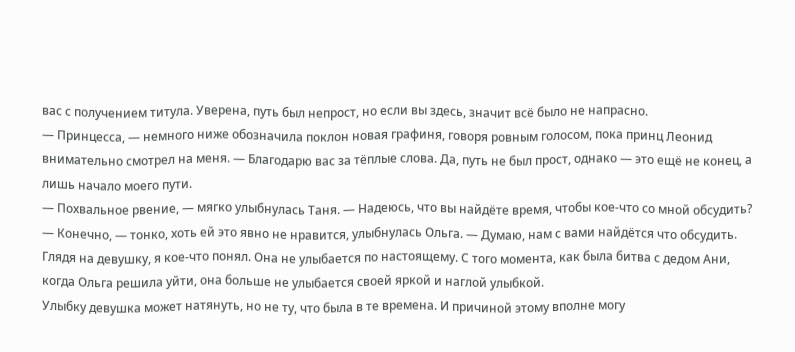вас с получением титула. Уверена, путь был непрост, но если вы здесь, значит всё было не напрасно.
— Принцесса, — немного ниже обозначила поклон новая графиня, говоря ровным голосом, пока принц Леонид внимательно смотрел на меня. — Благодарю вас за тёплые слова. Да, путь не был прост, однако — это ещё не конец, а лишь начало моего пути.
— Похвальное рвение, — мягко улыбнулась Таня. — Надеюсь, что вы найдёте время, чтобы кое-что со мной обсудить?
— Конечно, — тонко, хоть ей это явно не нравится, улыбнулась Ольга. — Думаю, нам с вами найдётся что обсудить.
Глядя на девушку, я кое-что понял. Она не улыбается по настоящему. С того момента, как была битва с дедом Ани, когда Ольга решила уйти, она больше не улыбается своей яркой и наглой улыбкой.
Улыбку девушка может натянуть, но не ту, что была в те времена. И причиной этому вполне могу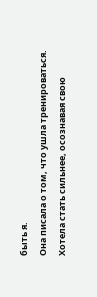быть я.
Она писала о том, что ушла тренироваться. Хотела стать сильнее, осознавая свою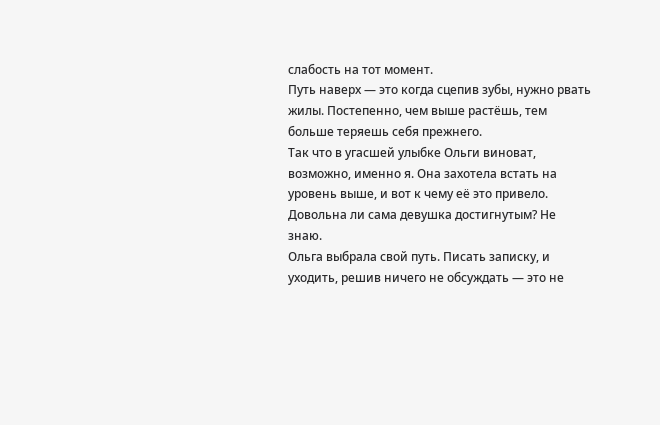слабость на тот момент.
Путь наверх — это когда сцепив зубы, нужно рвать жилы. Постепенно, чем выше растёшь, тем больше теряешь себя прежнего.
Так что в угасшей улыбке Ольги виноват, возможно, именно я. Она захотела встать на уровень выше, и вот к чему её это привело. Довольна ли сама девушка достигнутым? Не знаю.
Ольга выбрала свой путь. Писать записку, и уходить, решив ничего не обсуждать — это не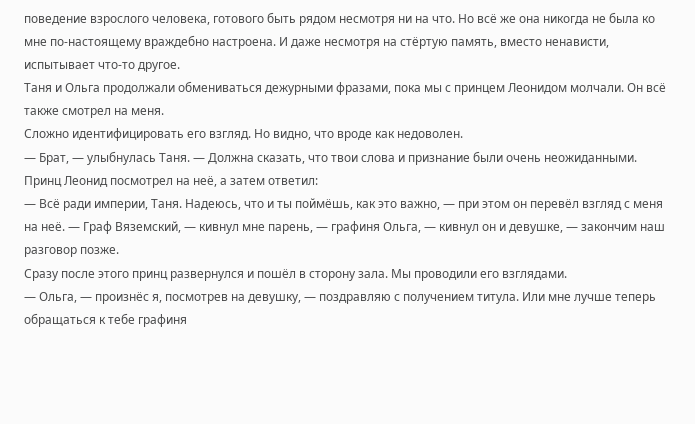поведение взрослого человека, готового быть рядом несмотря ни на что. Но всё же она никогда не была ко мне по-настоящему враждебно настроена. И даже несмотря на стёртую память, вместо ненависти, испытывает что-то другое.
Таня и Ольга продолжали обмениваться дежурными фразами, пока мы с принцем Леонидом молчали. Он всё также смотрел на меня.
Сложно идентифицировать его взгляд. Но видно, что вроде как недоволен.
— Брат, — улыбнулась Таня. — Должна сказать, что твои слова и признание были очень неожиданными.
Принц Леонид посмотрел на неё, а затем ответил:
— Всё ради империи, Таня. Надеюсь, что и ты поймёшь, как это важно, — при этом он перевёл взгляд с меня на неё. — Граф Вяземский, — кивнул мне парень, — графиня Ольга, — кивнул он и девушке, — закончим наш разговор позже.
Сразу после этого принц развернулся и пошёл в сторону зала. Мы проводили его взглядами.
— Ольга, — произнёс я, посмотрев на девушку, — поздравляю с получением титула. Или мне лучше теперь обращаться к тебе графиня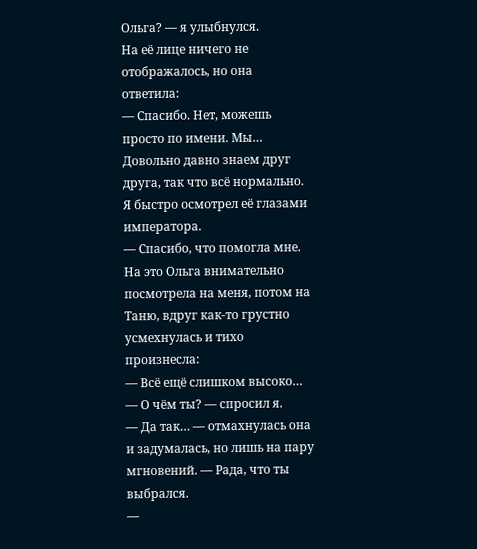Ольга? — я улыбнулся.
На её лице ничего не отображалось, но она ответила:
— Спасибо. Нет, можешь просто по имени. Мы… Довольно давно знаем друг друга, так что всё нормально.
Я быстро осмотрел её глазами императора.
— Спасибо, что помогла мне.
На это Ольга внимательно посмотрела на меня, потом на Таню, вдруг как-то грустно усмехнулась и тихо произнесла:
— Всё ещё слишком высоко…
— О чём ты? — спросил я.
— Да так… — отмахнулась она и задумалась, но лишь на пару мгновений. — Рада, что ты выбрался.
—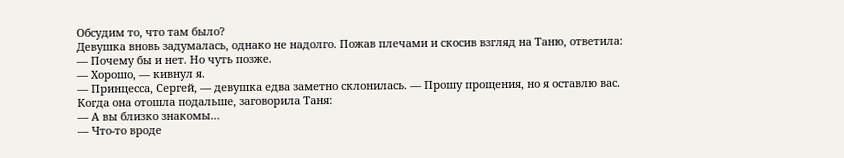Обсудим то, что там было?
Девушка вновь задумалась, однако не надолго. Пожав плечами и скосив взгляд на Таню, ответила:
— Почему бы и нет. Но чуть позже.
— Хорошо, — кивнул я.
— Принцесса, Сергей, — девушка едва заметно склонилась. — Прошу прощения, но я оставлю вас.
Когда она отошла подальше, заговорила Таня:
— А вы близко знакомы…
— Что-то вроде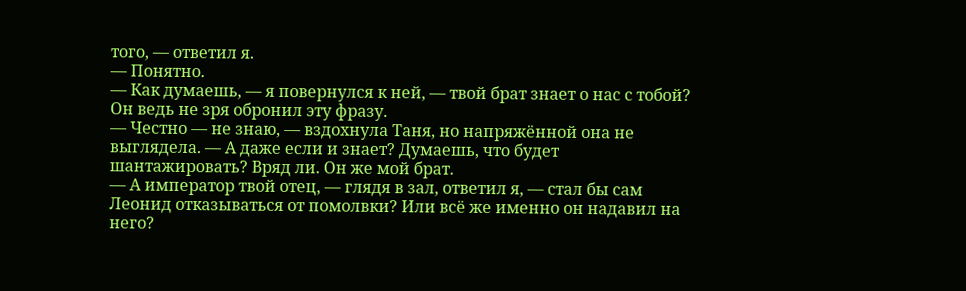того, — ответил я.
— Понятно.
— Как думаешь, — я повернулся к ней, — твой брат знает о нас с тобой? Он ведь не зря обронил эту фразу.
— Честно — не знаю, — вздохнула Таня, но напряжённой она не выглядела. — А даже если и знает? Думаешь, что будет шантажировать? Вряд ли. Он же мой брат.
— А император твой отец, — глядя в зал, ответил я, — стал бы сам Леонид отказываться от помолвки? Или всё же именно он надавил на него?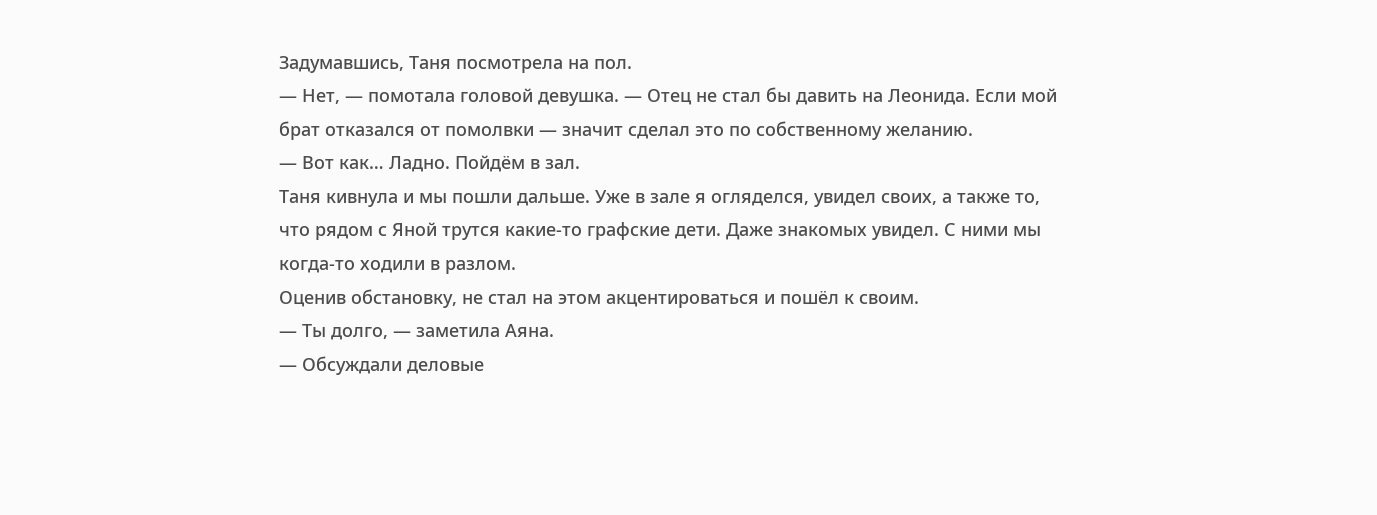Задумавшись, Таня посмотрела на пол.
— Нет, — помотала головой девушка. — Отец не стал бы давить на Леонида. Если мой брат отказался от помолвки — значит сделал это по собственному желанию.
— Вот как… Ладно. Пойдём в зал.
Таня кивнула и мы пошли дальше. Уже в зале я огляделся, увидел своих, а также то, что рядом с Яной трутся какие-то графские дети. Даже знакомых увидел. С ними мы когда-то ходили в разлом.
Оценив обстановку, не стал на этом акцентироваться и пошёл к своим.
— Ты долго, — заметила Аяна.
— Обсуждали деловые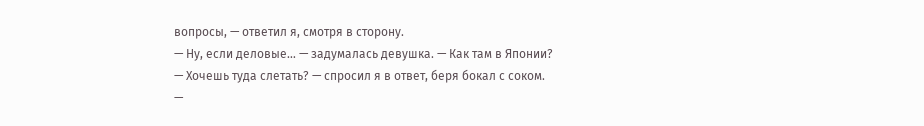вопросы, — ответил я, смотря в сторону.
— Ну, если деловые… — задумалась девушка. — Как там в Японии?
— Хочешь туда слетать? — спросил я в ответ, беря бокал с соком.
—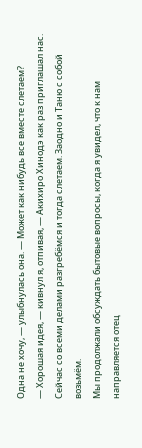Одна не хочу, — улыбнулась она. — Может как нибудь все вместе слетаем?
— Хорошая идея, — кивнул я, отпивая, — Акихиро Хинодэ как раз приглашал нас. Сейчас со всеми делами разгребёмся и тогда слетаем. Заодно и Таню с собой возьмём.
Мы продолжали обсуждать бытовые вопросы, когда я увидел, что к нам направляется отец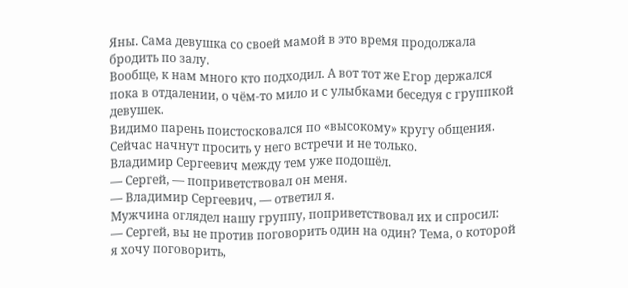Яны. Сама девушка со своей мамой в это время продолжала бродить по залу.
Вообще, к нам много кто подходил. А вот тот же Егор держался пока в отдалении, о чём-то мило и с улыбками беседуя с группкой девушек.
Видимо парень поистосковался по «высокому» кругу общения. Сейчас начнут просить у него встречи и не только.
Владимир Сергеевич между тем уже подошёл.
— Сергей, — поприветствовал он меня.
— Владимир Сергеевич, — ответил я.
Мужчина оглядел нашу группу, поприветствовал их и спросил:
— Сергей, вы не против поговорить один на один? Тема, о которой я хочу поговорить,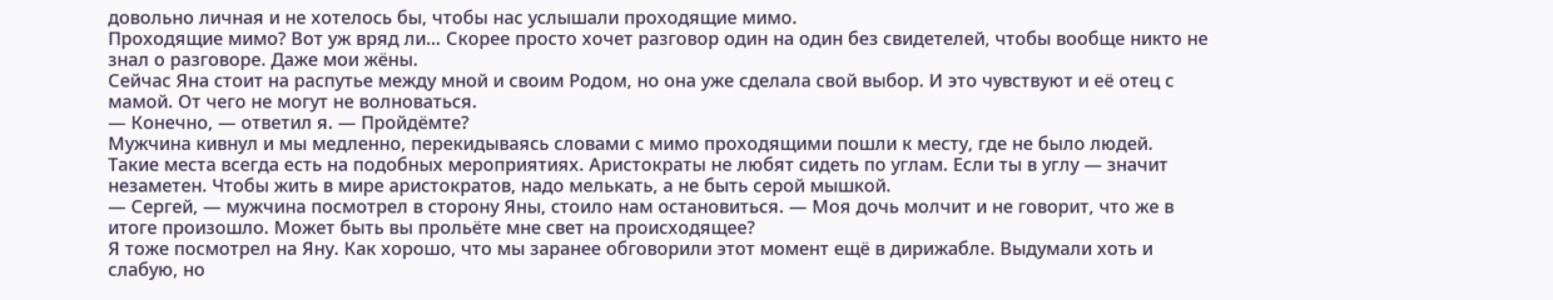довольно личная и не хотелось бы, чтобы нас услышали проходящие мимо.
Проходящие мимо? Вот уж вряд ли… Скорее просто хочет разговор один на один без свидетелей, чтобы вообще никто не знал о разговоре. Даже мои жёны.
Сейчас Яна стоит на распутье между мной и своим Родом, но она уже сделала свой выбор. И это чувствуют и её отец с мамой. От чего не могут не волноваться.
— Конечно, — ответил я. — Пройдёмте?
Мужчина кивнул и мы медленно, перекидываясь словами с мимо проходящими пошли к месту, где не было людей.
Такие места всегда есть на подобных мероприятиях. Аристократы не любят сидеть по углам. Если ты в углу — значит незаметен. Чтобы жить в мире аристократов, надо мелькать, а не быть серой мышкой.
— Сергей, — мужчина посмотрел в сторону Яны, стоило нам остановиться. — Моя дочь молчит и не говорит, что же в итоге произошло. Может быть вы прольёте мне свет на происходящее?
Я тоже посмотрел на Яну. Как хорошо, что мы заранее обговорили этот момент ещё в дирижабле. Выдумали хоть и слабую, но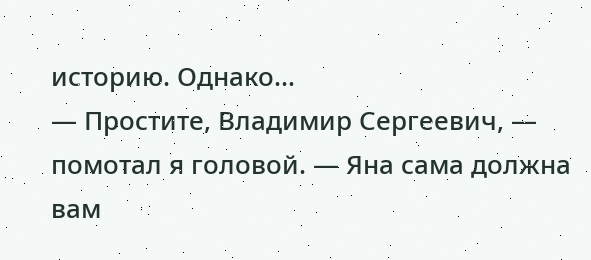историю. Однако…
— Простите, Владимир Сергеевич, — помотал я головой. — Яна сама должна вам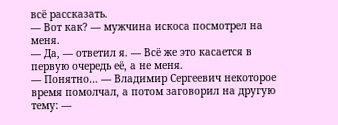всё рассказать.
— Вот как? — мужчина искоса посмотрел на меня.
— Да, — ответил я. — Всё же это касается в первую очередь её, а не меня.
— Понятно… — Владимир Сергеевич некоторое время помолчал, а потом заговорил на другую тему: —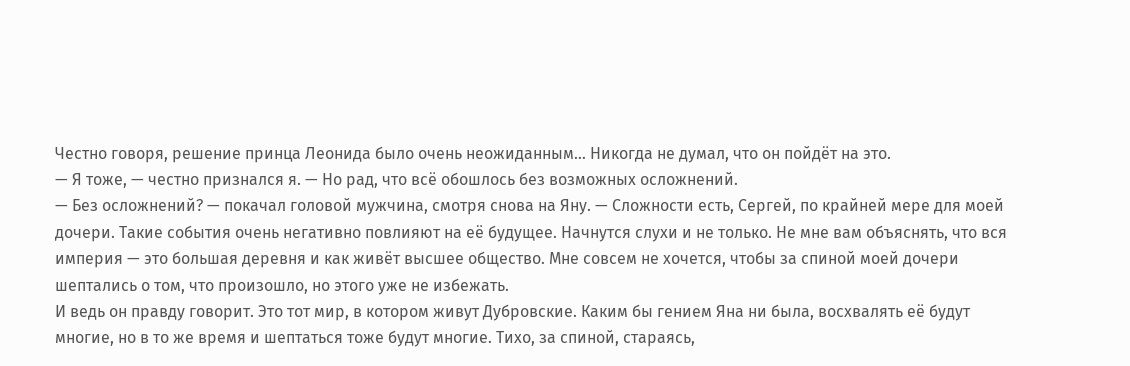Честно говоря, решение принца Леонида было очень неожиданным… Никогда не думал, что он пойдёт на это.
— Я тоже, — честно признался я. — Но рад, что всё обошлось без возможных осложнений.
— Без осложнений? — покачал головой мужчина, смотря снова на Яну. — Сложности есть, Сергей, по крайней мере для моей дочери. Такие события очень негативно повлияют на её будущее. Начнутся слухи и не только. Не мне вам объяснять, что вся империя — это большая деревня и как живёт высшее общество. Мне совсем не хочется, чтобы за спиной моей дочери шептались о том, что произошло, но этого уже не избежать.
И ведь он правду говорит. Это тот мир, в котором живут Дубровские. Каким бы гением Яна ни была, восхвалять её будут многие, но в то же время и шептаться тоже будут многие. Тихо, за спиной, стараясь,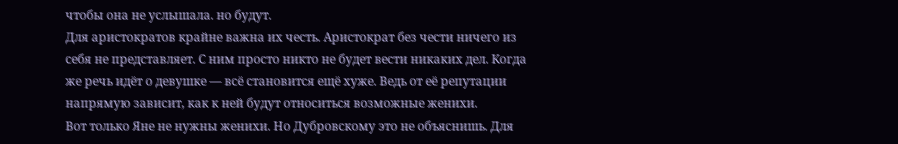чтобы она не услышала. но будут.
Для аристократов крайне важна их честь. Аристократ без чести ничего из себя не представляет. С ним просто никто не будет вести никаких дел. Когда же речь идёт о девушке — всё становится ещё хуже. Ведь от её репутации напрямую зависит, как к ней будут относиться возможные женихи.
Вот только Яне не нужны женихи. Но Дубровскому это не объяснишь. Для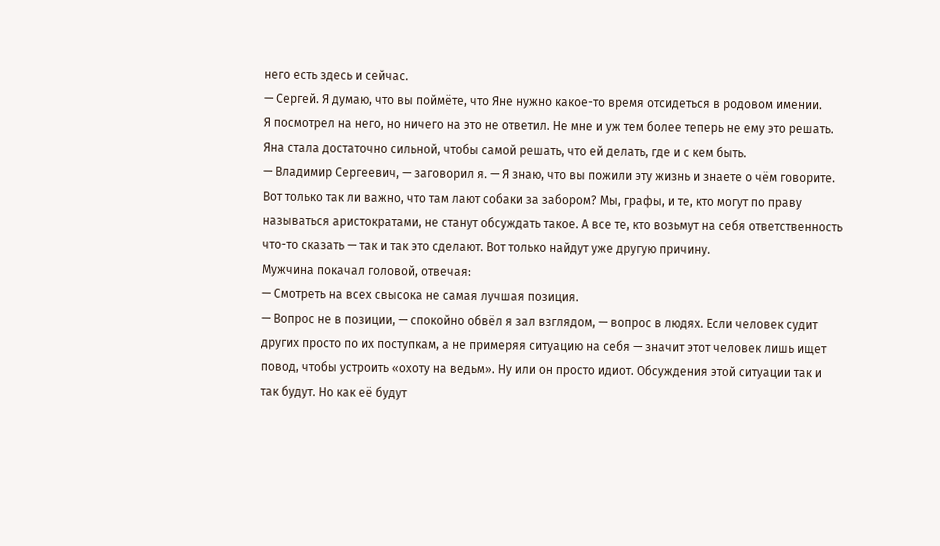него есть здесь и сейчас.
— Сергей. Я думаю, что вы поймёте, что Яне нужно какое-то время отсидеться в родовом имении.
Я посмотрел на него, но ничего на это не ответил. Не мне и уж тем более теперь не ему это решать. Яна стала достаточно сильной, чтобы самой решать, что ей делать, где и с кем быть.
— Владимир Сергеевич, — заговорил я. — Я знаю, что вы пожили эту жизнь и знаете о чём говорите. Вот только так ли важно, что там лают собаки за забором? Мы, графы, и те, кто могут по праву называться аристократами, не станут обсуждать такое. А все те, кто возьмут на себя ответственность что-то сказать — так и так это сделают. Вот только найдут уже другую причину.
Мужчина покачал головой, отвечая:
— Смотреть на всех свысока не самая лучшая позиция.
— Вопрос не в позиции, — спокойно обвёл я зал взглядом, — вопрос в людях. Если человек судит других просто по их поступкам, а не примеряя ситуацию на себя — значит этот человек лишь ищет повод, чтобы устроить «охоту на ведьм». Ну или он просто идиот. Обсуждения этой ситуации так и так будут. Но как её будут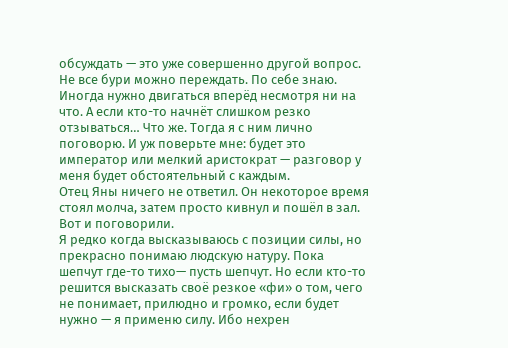обсуждать — это уже совершенно другой вопрос. Не все бури можно переждать. По себе знаю. Иногда нужно двигаться вперёд несмотря ни на что. А если кто-то начнёт слишком резко отзываться… Что же. Тогда я с ним лично поговорю. И уж поверьте мне: будет это император или мелкий аристократ — разговор у меня будет обстоятельный с каждым.
Отец Яны ничего не ответил. Он некоторое время стоял молча, затем просто кивнул и пошёл в зал.
Вот и поговорили.
Я редко когда высказываюсь с позиции силы, но прекрасно понимаю людскую натуру. Пока шепчут где-то тихо— пусть шепчут. Но если кто-то решится высказать своё резкое «фи» о том, чего не понимает, прилюдно и громко, если будет нужно — я применю силу. Ибо нехрен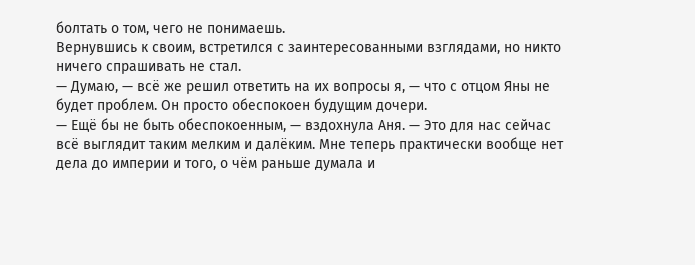болтать о том, чего не понимаешь.
Вернувшись к своим, встретился с заинтересованными взглядами, но никто ничего спрашивать не стал.
— Думаю, — всё же решил ответить на их вопросы я, — что с отцом Яны не будет проблем. Он просто обеспокоен будущим дочери.
— Ещё бы не быть обеспокоенным, — вздохнула Аня. — Это для нас сейчас всё выглядит таким мелким и далёким. Мне теперь практически вообще нет дела до империи и того, о чём раньше думала и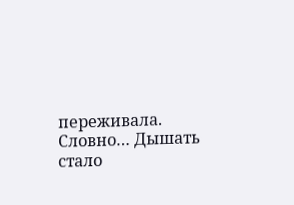переживала. Словно… Дышать стало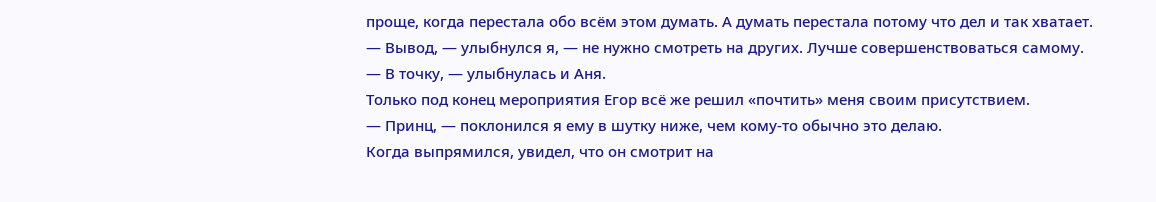проще, когда перестала обо всём этом думать. А думать перестала потому что дел и так хватает.
— Вывод, — улыбнулся я, — не нужно смотреть на других. Лучше совершенствоваться самому.
— В точку, — улыбнулась и Аня.
Только под конец мероприятия Егор всё же решил «почтить» меня своим присутствием.
— Принц, — поклонился я ему в шутку ниже, чем кому-то обычно это делаю.
Когда выпрямился, увидел, что он смотрит на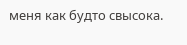меня как будто свысока.